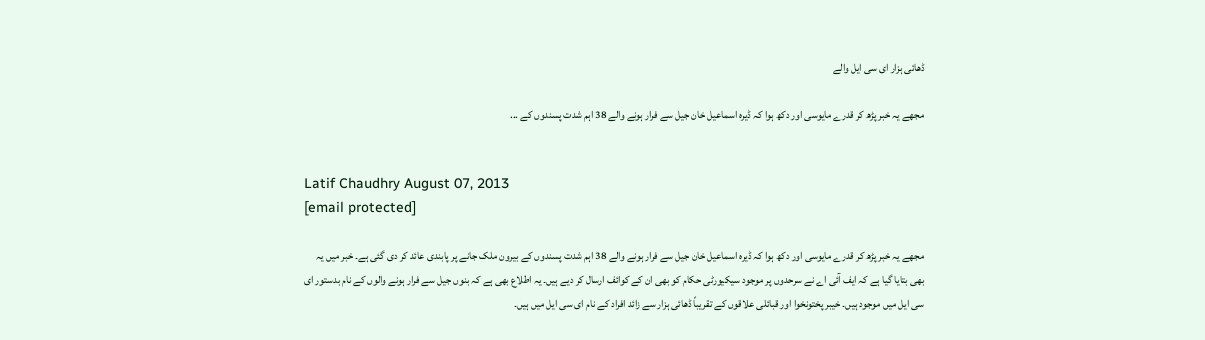ڈھائی ہزار ای سی ایل والے

مجھے یہ خبر پڑھ کر قدرے مایوسی اور دکھ ہوا کہ ڈیرہ اسماعیل خان جیل سے فرار ہونے والے 38 اہم شدت پسندوں کے ...


Latif Chaudhry August 07, 2013
[email protected]

مجھے یہ خبر پڑھ کر قدرے مایوسی اور دکھ ہوا کہ ڈیرہ اسماعیل خان جیل سے فرار ہونے والے 38 اہم شدت پسندوں کے بیرون ملک جانے پر پابندی عائد کر دی گئی ہے۔ خبر میں یہ بھی بتایا گیا ہے کہ ایف آئی اے نے سرحدوں پر موجود سیکیورٹی حکام کو بھی ان کے کوائف ارسال کر دیے ہیں۔ یہ اطلاع بھی ہے کہ بنوں جیل سے فرار ہونے والوں کے نام بدستور ای سی ایل میں موجود ہیں۔ خیبر پختونخوا اور قبائلی علاقوں کے تقریباً ڈھائی ہزار سے زائد افراد کے نام ای سی ایل میں ہیں۔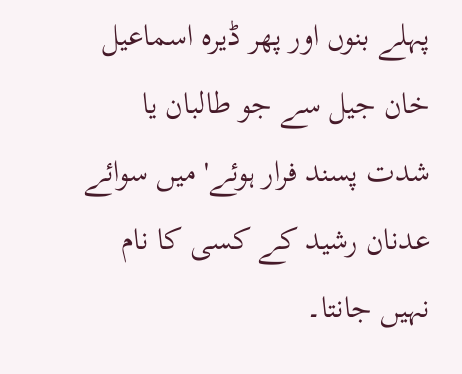پہلے بنوں اور پھر ڈیرہ اسماعیل خان جیل سے جو طالبان یا شدت پسند فرار ہوئے' میں سوائے عدنان رشید کے کسی کا نام نہیں جانتا۔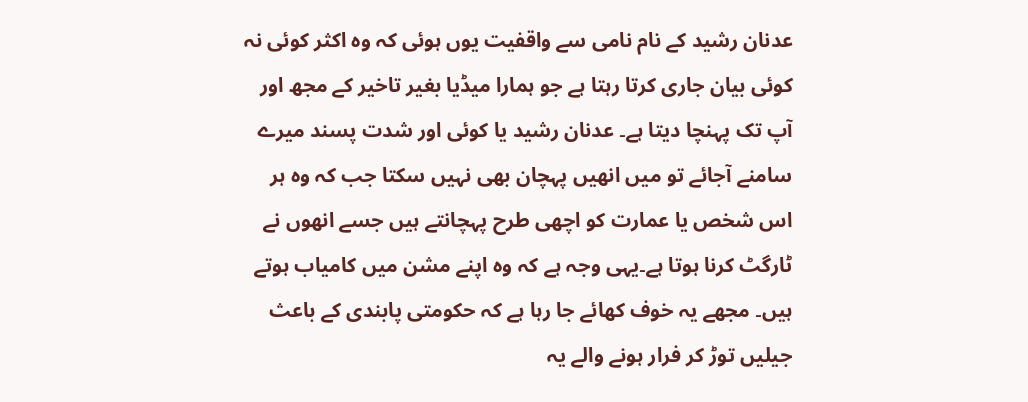عدنان رشید کے نام نامی سے واقفیت یوں ہوئی کہ وہ اکثر کوئی نہ کوئی بیان جاری کرتا رہتا ہے جو ہمارا میڈیا بغیر تاخیر کے مجھ اور آپ تک پہنچا دیتا ہے۔ عدنان رشید یا کوئی اور شدت پسند میرے سامنے آجائے تو میں انھیں پہچان بھی نہیں سکتا جب کہ وہ ہر اس شخص یا عمارت کو اچھی طرح پہچانتے ہیں جسے انھوں نے ٹارگٹ کرنا ہوتا ہے۔یہی وجہ ہے کہ وہ اپنے مشن میں کامیاب ہوتے ہیں۔ مجھے یہ خوف کھائے جا رہا ہے کہ حکومتی پابندی کے باعث جیلیں توڑ کر فرار ہونے والے یہ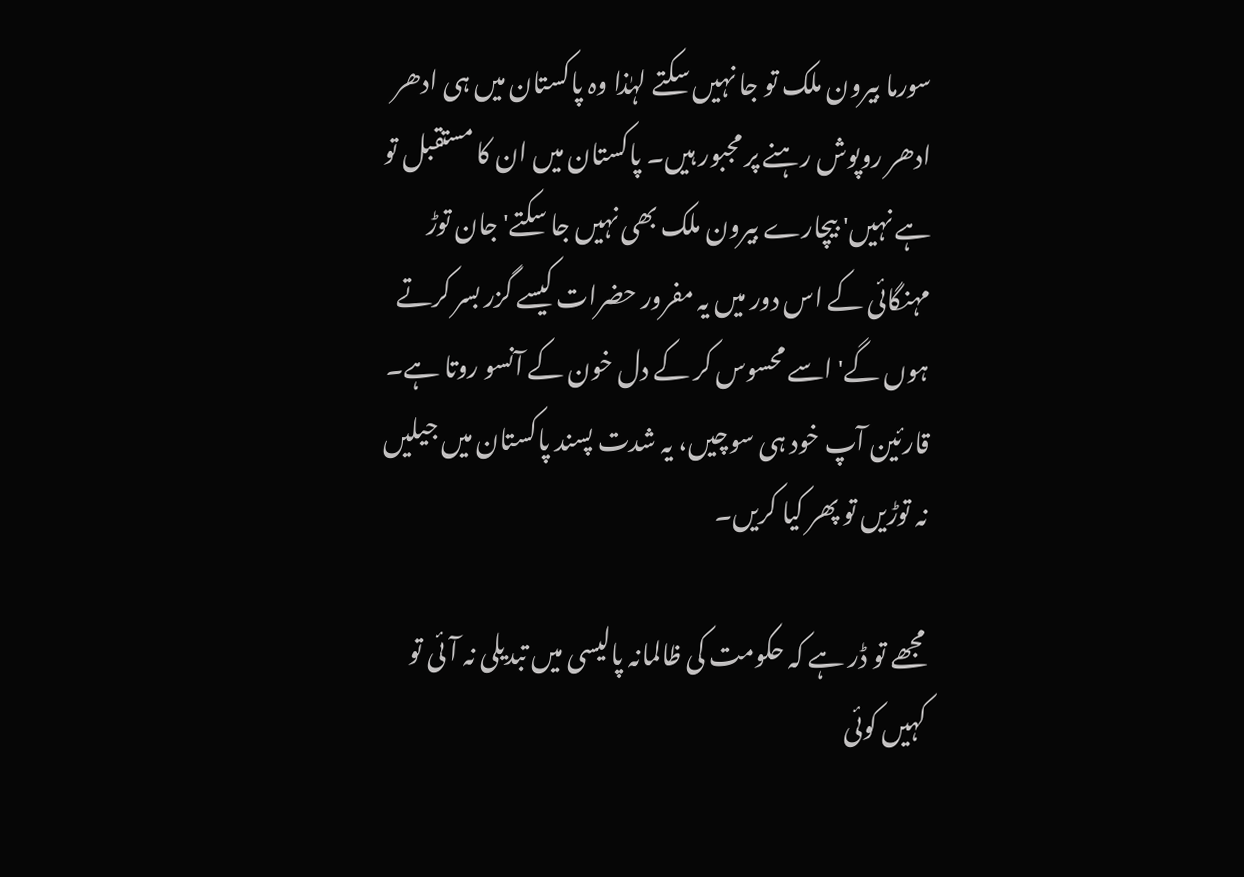سورما بیرون ملک تو جا نہیں سکتے لہٰذا وہ پاکستان میں ہی ادھر ادھر روپوش رہنے پر مجبور ہیں۔ پاکستان میں ان کا مستقبل تو ہے نہیں' بیچارے بیرون ملک بھی نہیں جا سکتے' جان توڑ مہنگائی کے اس دور میں یہ مفرور حضرات کیسے گزر بسر کرتے ہوں گے' اسے محسوس کر کے دل خون کے آنسو روتا ہے۔ قارئین آپ خود ہی سوچیں، یہ شدت پسند پاکستان میں جیلیں نہ توڑیں تو پھر کیا کریں۔

مجھے تو ڈر ہے کہ حکومت کی ظالمانہ پالیسی میں تبدیلی نہ آئی تو کہیں کوئی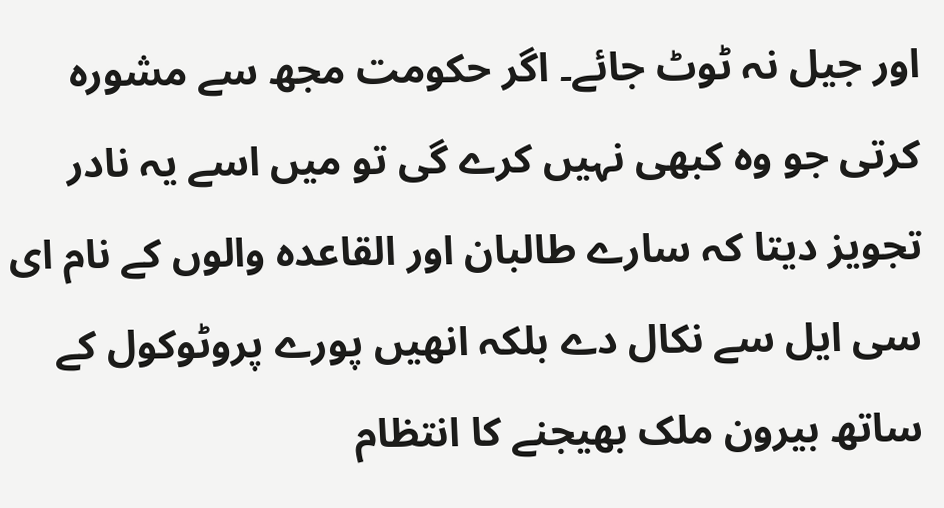اور جیل نہ ٹوٹ جائے۔ اگر حکومت مجھ سے مشورہ کرتی جو وہ کبھی نہیں کرے گی تو میں اسے یہ نادر تجویز دیتا کہ سارے طالبان اور القاعدہ والوں کے نام ای سی ایل سے نکال دے بلکہ انھیں پورے پروٹوکول کے ساتھ بیرون ملک بھیجنے کا انتظام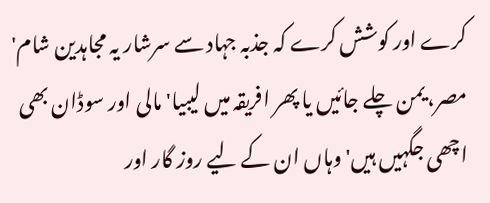کرے اور کوشش کرے کہ جذبہ جہاد سے سرشار یہ مجاہدین شام' مصر، یمن چلے جائیں یا پھر افریقہ میں لیبیا' مالی اور سوڈان بھی اچھی جگہیں ہیں' وہاں ان کے لیے روز گار اور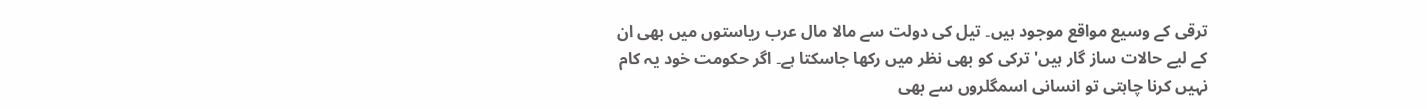ترقی کے وسیع مواقع موجود ہیں۔ تیل کی دولت سے مالا مال عرب ریاستوں میں بھی ان کے لیے حالات ساز گار ہیں' ترکی کو بھی نظر میں رکھا جاسکتا ہے۔ اگر حکومت خود یہ کام نہیں کرنا چاہتی تو انسانی اسمگلروں سے بھی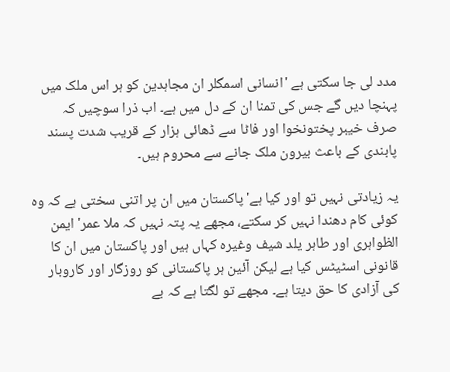مدد لی جا سکتی ہے 'انسانی اسمگلر ان مجاہدین کو ہر اس ملک میں پہنچا دیں گے جس کی تمنا ان کے دل میں ہے۔ اب ذرا سوچیں کہ صرف خیبر پختونخوا اور فاٹا سے ڈھائی ہزار کے قریب شدت پسند پابندی کے باعث بیرون ملک جانے سے محروم ہیں۔

یہ زیادتی نہیں تو اور کیا ہے' پاکستان میں ان پر اتنی سختی ہے کہ وہ کوئی کام دھندا نہیں کر سکتے، مجھے یہ پتہ نہیں کہ ملا عمر' ایمن الظواہری اور طاہر یلد شیف وغیرہ کہاں ہیں اور پاکستان میں ان کا قانونی اسٹیٹس کیا ہے لیکن آئین ہر پاکستانی کو روزگار اور کاروبار کی آزادی کا حق دیتا ہے۔ مجھے تو لگتا ہے کہ بے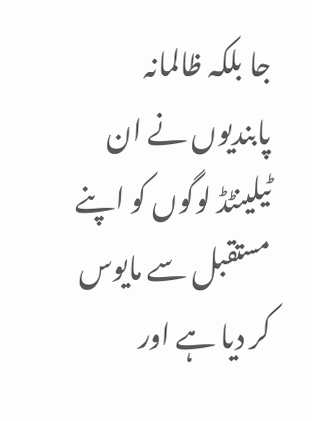جا بلکہ ظالمانہ پابندیوں نے ان ٹیلینٹڈ لوگوں کو اپنے مستقبل سے مایوس کر دیا ہے اور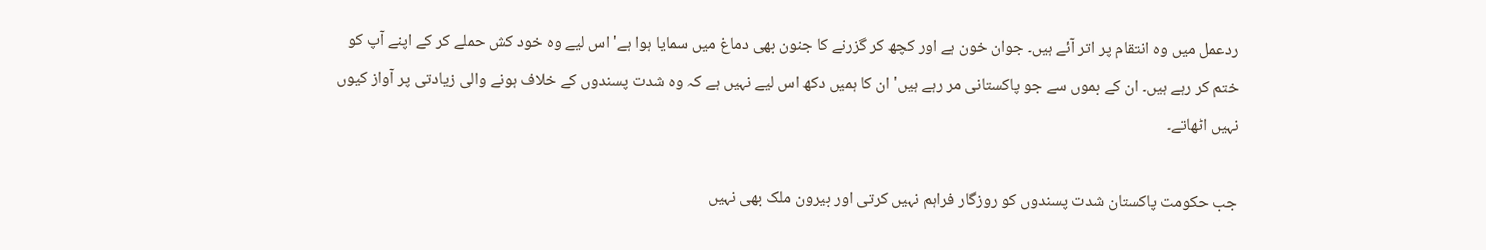ردعمل میں وہ انتقام پر اتر آئے ہیں۔ جوان خون ہے اور کچھ کر گزرنے کا جنون بھی دماغ میں سمایا ہوا ہے' اس لیے وہ خود کش حملے کر کے اپنے آپ کو ختم کر رہے ہیں۔ ان کے بموں سے جو پاکستانی مر رہے ہیں' ان کا ہمیں دکھ اس لیے نہیں ہے کہ وہ شدت پسندوں کے خلاف ہونے والی زیادتی پر آواز کیوں نہیں اٹھاتے۔

جب حکومت پاکستان شدت پسندوں کو روزگار فراہم نہیں کرتی اور بیرون ملک بھی نہیں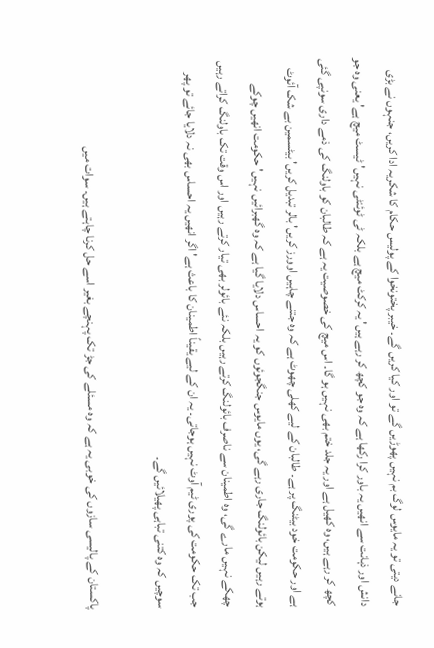جانے دیتی تو یہ مایوس لوگ بم نہیں پھوڑیں گے تو اور کیا کریں گے۔ خیبر پختونخوا کے پولیس حکام کا شکریہ ادا کریں، جنہوں نے بڑی دانش اور ذہانت سے انھیں یہ باور کرا رکھا ہے کہ وہ جو کچھ کر رہے ہیں' یہ کرکٹ میچ ہے بلکہ ٹی ٹوئنٹی نہیں' ٹیسٹ میچ ہے' یعنی وہ جو کچھ کر رہے ہیں، وہ کھیل ہے اور یہ جلد ختم بھی نہیں ہو گا۔ اس میچ کی خصوصیت یہ ہے کہ طالبان کو باولنگ کی ذمے داری سونپی گئی ہے اور حکومت خود بیٹنگ پر ہے۔ طالبان کے لیے کھلی چھوٹ ہے کہ وہ جتنے چاہیں اوورز کریں' بالر تبدیل کریں' بیٹسمین بے شک آئوٹ ہوتے رہیں لیکن بائولنگ جاری رہے گی، یوں مایوس جنگجوئوں کو یہ احساس دلایا گیا ہے کہ وہ گھبرائیں نہیں' حکومت انھیں چوکے چھکے نہیں مارے گی، وہ اطمینان سے ناصرف بائولنگ کرتے رہیں بلکہ نئے بائولر بھی تیار کرتے رہیں اور اس وقت تک باولنگ کراتے رہیں جب تک حکومت کی پوری ٹیم آوٹ نہیں ہوجاتی۔ یہ ان کے لیے یقیناً اطمینان کا باعث ہے' اگر انھیں یہ احساس بھی نہ دلایا جائے تو پھر سوچیں کہ وہ کتنی تباہی پھیلائیں گے۔

پاکستان کے پالیسی سازوں کی خوبی یہ ہے کہ وہ مسئلے کی جڑ تک پہنچے بغیر اسے حل کرنا چاہتے ہیں۔ سوات میں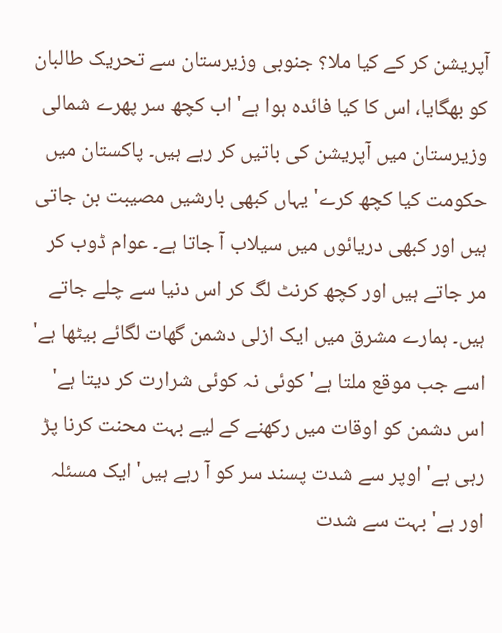آپریشن کر کے کیا ملا؟ جنوبی وزیرستان سے تحریک طالبان کو بھگایا، اس کا کیا فائدہ ہوا ہے' اب کچھ سر پھرے شمالی وزیرستان میں آپریشن کی باتیں کر رہے ہیں۔ پاکستان میں حکومت کیا کچھ کرے' یہاں کبھی بارشیں مصیبت بن جاتی ہیں اور کبھی دریائوں میں سیلاب آ جاتا ہے۔ عوام ڈوب کر مر جاتے ہیں اور کچھ کرنٹ لگ کر اس دنیا سے چلے جاتے ہیں۔ ہمارے مشرق میں ایک ازلی دشمن گھات لگائے بیٹھا ہے' اسے جب موقع ملتا ہے' کوئی نہ کوئی شرارت کر دیتا ہے' اس دشمن کو اوقات میں رکھنے کے لیے بہت محنت کرنا پڑ رہی ہے' اوپر سے شدت پسند سر کو آ رہے ہیں' ایک مسئلہ اور ہے' بہت سے شدت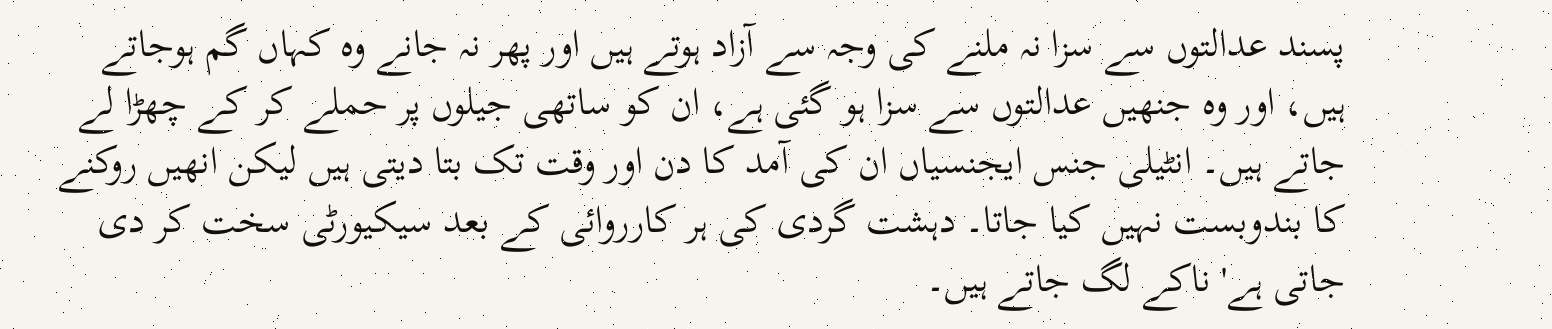پسند عدالتوں سے سزا نہ ملنے کی وجہ سے آزاد ہوتے ہیں اور پھر نہ جانے وہ کہاں گم ہوجاتے ہیں، اور وہ جنھیں عدالتوں سے سزا ہو گئی ہے، ان کو ساتھی جیلوں پر حملے کر کے چھڑا لے جاتے ہیں۔ انٹیلی جنس ایجنسیاں ان کی آمد کا دن اور وقت تک بتا دیتی ہیں لیکن انھیں روکنے کا بندوبست نہیں کیا جاتا۔ دہشت گردی کی ہر کارروائی کے بعد سیکیورٹی سخت کر دی جاتی ہے' ناکے لگ جاتے ہیں۔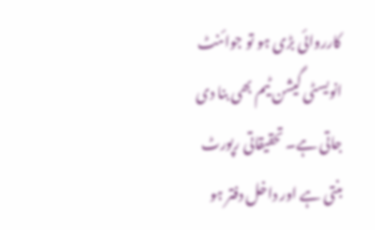کارروائی بڑی ہو تو جوائنٹ انویسٹی گیشن ٹیم بھی بنا دی جاتی ہے۔ تحقیقاتی رپورٹ بنتی ہے اور داخل دفتر ہو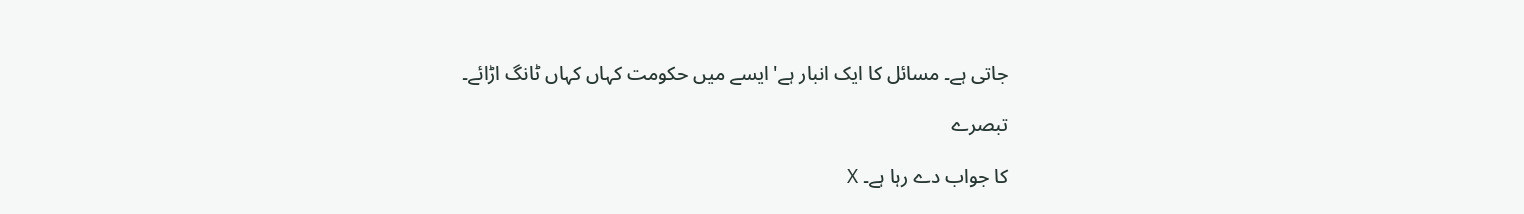جاتی ہے۔ مسائل کا ایک انبار ہے' ایسے میں حکومت کہاں کہاں ٹانگ اڑائے۔

تبصرے

کا جواب دے رہا ہے۔ X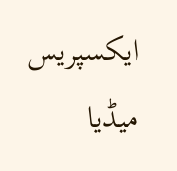ایکسپریس میڈیا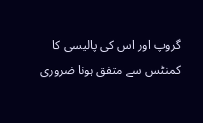گروپ اور اس کی پالیسی کا کمنٹس سے متفق ہونا ضروری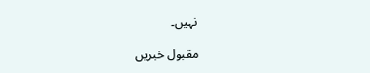نہیں۔

مقبول خبریں